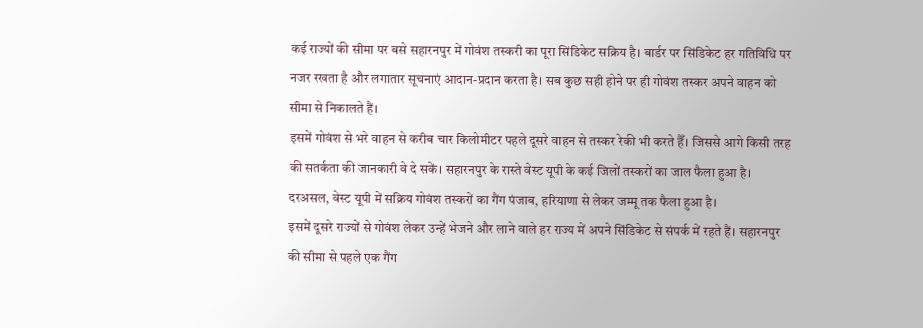कई राज्यों की सीमा पर बसे सहारनपुर में गोवंश तस्करी का पूरा सिंडिकेट सक्रिय है। बार्डर पर सिंडिकेट हर गतिविधि पर नजर रखता है और लगातार सूचनाएं आदान-प्रदान करता है। सब कुछ सही होने पर ही गोवंश तस्कर अपने वाहन को सीमा से निकालते हैं।
इसमें गोवंश से भरे वाहन से करीब चार किलोमीटर पहले दूसरे वाहन से तस्कर रेकी भी करते हैँ। जिससे आगे किसी तरह की सतर्कता की जानकारी वे दे सकें। सहारनपुर के रास्ते वेस्ट यूपी के कई जिलों तस्करों का जाल फैला हुआ है।
दरअसल, वेस्ट यूपी में सक्रिय गोवंश तस्करों का गैंग पंजाब, हरियाणा से लेकर जम्मू तक फैला हुआ है।
इसमें दूसरे राज्यों से गोवंश लेकर उन्हें भेजने और लाने वाले हर राज्य में अपने सिंडिकेट से संपर्क में रहते हैं। सहारनपुर की सीमा से पहले एक गैंग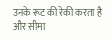उनके रूट की रेकी करता है और सीमा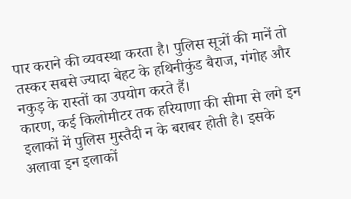पार कराने की व्यवस्था करता है। पुलिस सूत्रों की मानें तो तस्कर सबसे ज्यादा बेहट के हथिनीकुंड बैराज, गंगोह और नकुड़ के रास्तों का उपयोग करते हैं।
कारण, कई किलोमीटर तक हरियाणा की सीमा से लगे इन इलाकों में पुलिस मुस्तैदी न के बराबर होती है। इसके अलावा इन इलाकों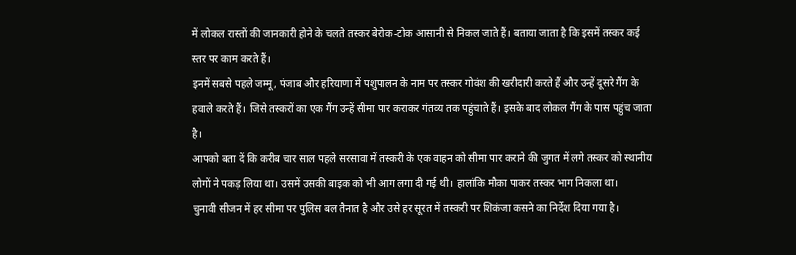में लोकल रास्तों की जानकारी होने के चलते तस्कर बेरोक-टोक आसानी से निकल जाते हैं। बताया जाता है कि इसमें तस्कर कई स्तर पर काम करते हैं।
इनमें सबसे पहले जम्मू, पंजाब और हरियाणा में पशुपालन के नाम पर तस्कर गोवंश की खरीदारी करते हैं और उन्हें दूसरे गैंग के हवाले करते हैं। जिसे तस्करों का एक गैंग उन्हें सीमा पार कराकर गंतव्य तक पहुंचाते हैं। इसके बाद लोकल गैंग के पास पहुंच जाता है।
आपको बता दें कि करीब चार साल पहले सरसावा में तस्करी के एक वाहन को सीमा पार कराने की जुगत में लगे तस्कर को स्थानीय लोगों ने पकड़ लिया था। उसमें उसकी बाइक को भी आग लगा दी गई थी। हालांकि मौका पाकर तस्कर भाग निकला था।
चुनावी सीजन में हर सीमा पर पुलिस बल तैनात है और उसे हर सूरत में तस्करी पर शिकंजा कसने का निर्देश दिया गया है।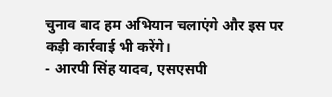चुनाव बाद हम अभियान चलाएंगे और इस पर कड़ी कार्रवाई भी करेंगे।
- आरपी सिंह यादव, एसएसपी